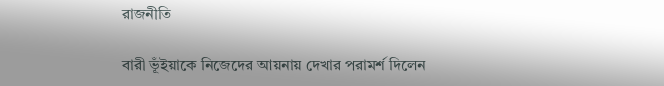রাজনীতি

বারী ভূঁইয়াকে নিজেদের আয়নায় দেখার পরামর্শ দিলেন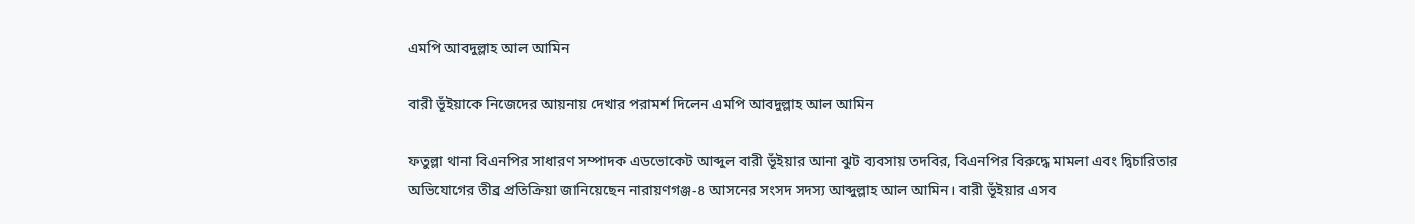এমপি আবদুল্লাহ আল আমিন

বারী ভূঁইয়াকে নিজেদের আয়নায় দেখার পরামর্শ দিলেন এমপি আবদুল্লাহ আল আমিন

ফতুল্লা থানা বিএনপির সাধারণ সম্পাদক এডভোকেট আব্দুল বারী ভূঁইয়ার আনা ঝুট ব্যবসায় তদবির, বিএনপির বিরুদ্ধে মামলা এবং দ্বিচারিতার অভিযোগের তীব্র প্রতিক্রিয়া জানিয়েছেন নারায়ণগঞ্জ-৪ আসনের সংসদ সদস্য আব্দুল্লাহ আল আমিন। বারী ভূঁইয়ার এসব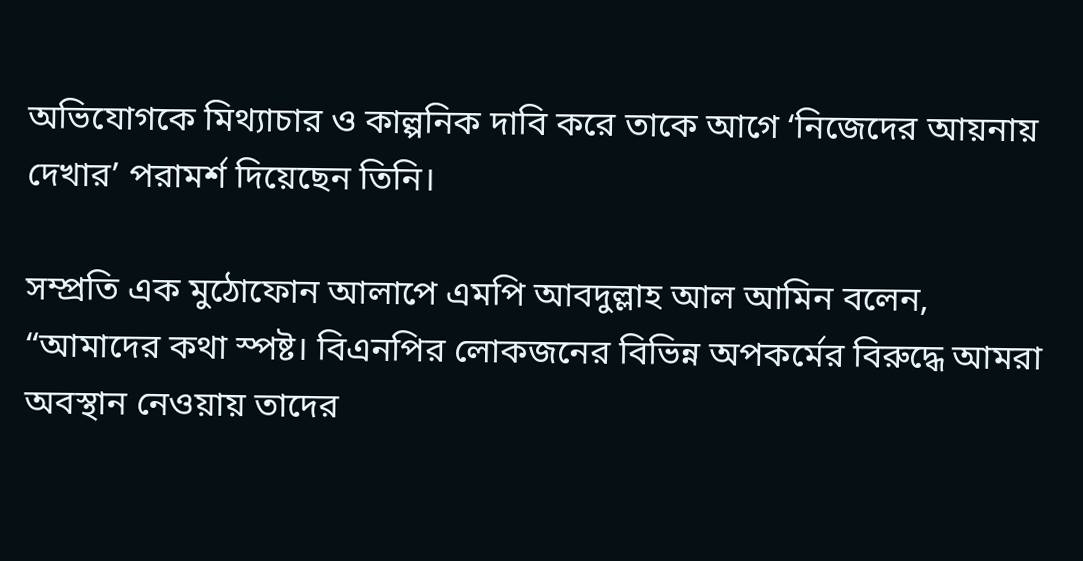অভিযোগকে মিথ্যাচার ও কাল্পনিক দাবি করে তাকে আগে ‘নিজেদের আয়নায় দেখার’ পরামর্শ দিয়েছেন তিনি।

সম্প্রতি এক মুঠোফোন আলাপে এমপি আবদুল্লাহ আল আমিন বলেন, “আমাদের কথা স্পষ্ট। বিএনপির লোকজনের বিভিন্ন অপকর্মের বিরুদ্ধে আমরা অবস্থান নেওয়ায় তাদের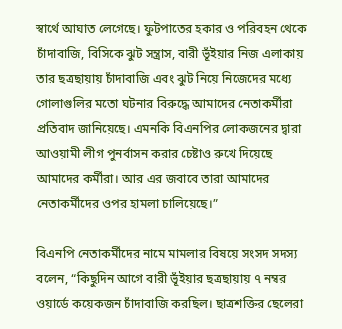স্বার্থে আঘাত লেগেছে। ফুটপাতের হকার ও পরিবহন থেকে চাঁদাবাজি, বিসিকে ঝুট সন্ত্রাস, বারী ভূঁইয়ার নিজ এলাকায় তার ছত্রছায়ায় চাঁদাবাজি এবং ঝুট নিয়ে নিজেদের মধ্যে গোলাগুলির মতো ঘটনার বিরুদ্ধে আমাদের নেতাকর্মীরা প্রতিবাদ জানিয়েছে। এমনকি বিএনপির লোকজনের দ্বারা আওয়ামী লীগ পুনর্বাসন করার চেষ্টাও রুখে দিয়েছে আমাদের কর্মীরা। আর এর জবাবে তারা আমাদের নেতাকর্মীদের ওপর হামলা চালিয়েছে।”

বিএনপি নেতাকর্মীদের নামে মামলার বিষয়ে সংসদ সদস্য বলেন, “কিছুদিন আগে বারী ভূঁইয়ার ছত্রছায়ায় ৭ নম্বর ওয়ার্ডে কয়েকজন চাঁদাবাজি করছিল। ছাত্রশক্তির ছেলেরা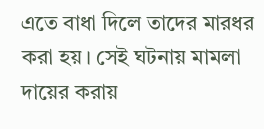এতে বাধা দিলে তাদের মারধর করা হয়। সেই ঘটনায় মামলা দায়ের করায়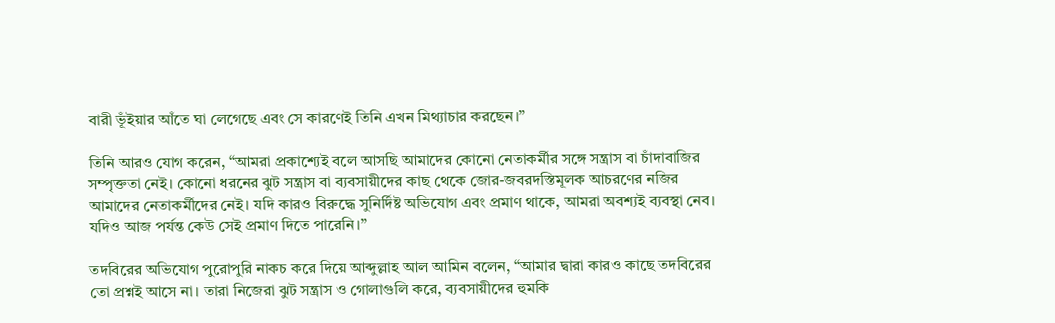বারী ভূঁইয়ার আঁতে ঘা লেগেছে এবং সে কারণেই তিনি এখন মিথ্যাচার করছেন।”

তিনি আরও যোগ করেন, “আমরা প্রকাশ্যেই বলে আসছি আমাদের কোনো নেতাকর্মীর সঙ্গে সন্ত্রাস বা চাঁদাবাজির সম্পৃক্ততা নেই। কোনো ধরনের ঝুট সন্ত্রাস বা ব্যবসায়ীদের কাছ থেকে জোর-জবরদস্তিমূলক আচরণের নজির আমাদের নেতাকর্মীদের নেই। যদি কারও বিরুদ্ধে সুনির্দিষ্ট অভিযোগ এবং প্রমাণ থাকে, আমরা অবশ্যই ব্যবস্থা নেব। যদিও আজ পর্যন্ত কেউ সেই প্রমাণ দিতে পারেনি।”

তদবিরের অভিযোগ পুরোপুরি নাকচ করে দিয়ে আব্দুল্লাহ আল আমিন বলেন, “আমার দ্বারা কারও কাছে তদবিরের তো প্রশ্নই আসে না। তারা নিজেরা ঝুট সন্ত্রাস ও গোলাগুলি করে, ব্যবসায়ীদের হুমকি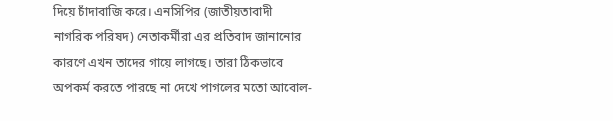দিয়ে চাঁদাবাজি করে। এনসিপির (জাতীয়তাবাদী নাগরিক পরিষদ) নেতাকর্মীরা এর প্রতিবাদ জানানোর কারণে এখন তাদের গায়ে লাগছে। তারা ঠিকভাবে অপকর্ম করতে পারছে না দেখে পাগলের মতো আবোল-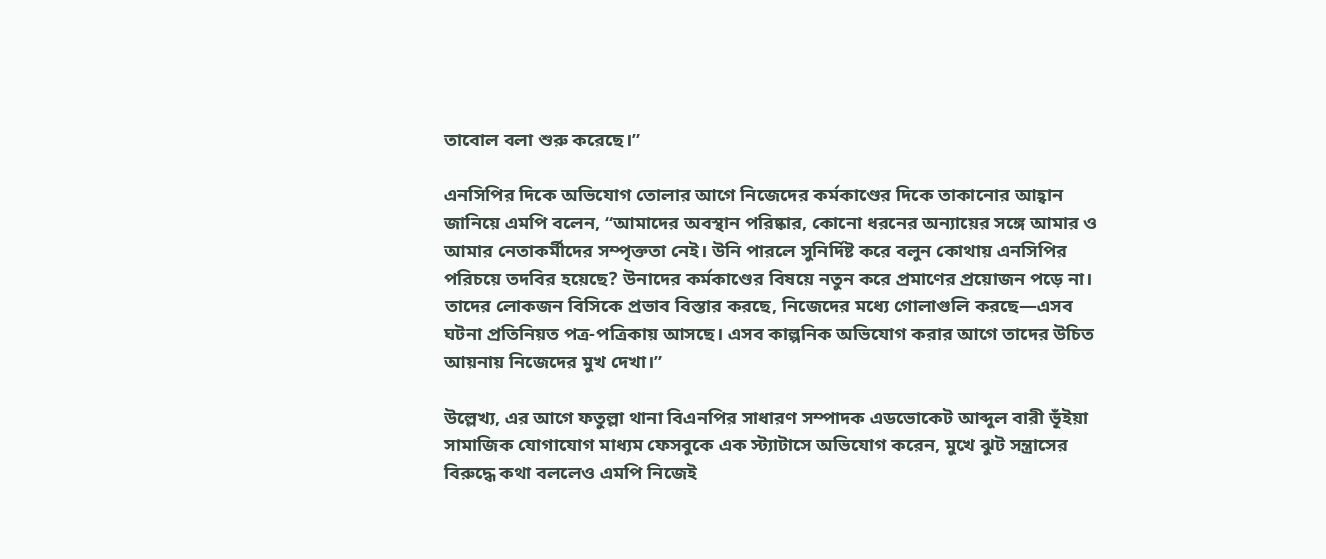তাবোল বলা শুরু করেছে।”

এনসিপির দিকে অভিযোগ তোলার আগে নিজেদের কর্মকাণ্ডের দিকে তাকানোর আহ্বান জানিয়ে এমপি বলেন, “আমাদের অবস্থান পরিষ্কার, কোনো ধরনের অন্যায়ের সঙ্গে আমার ও আমার নেতাকর্মীদের সম্পৃক্ততা নেই। উনি পারলে সুনির্দিষ্ট করে বলুন কোথায় এনসিপির পরিচয়ে তদবির হয়েছে? উনাদের কর্মকাণ্ডের বিষয়ে নতুন করে প্রমাণের প্রয়োজন পড়ে না। তাদের লোকজন বিসিকে প্রভাব বিস্তার করছে, নিজেদের মধ্যে গোলাগুলি করছে—এসব ঘটনা প্রতিনিয়ত পত্র-পত্রিকায় আসছে। এসব কাল্পনিক অভিযোগ করার আগে তাদের উচিত আয়নায় নিজেদের মুখ দেখা।”

উল্লেখ্য, এর আগে ফতুল্লা থানা বিএনপির সাধারণ সম্পাদক এডভোকেট আব্দুল বারী ভূঁইয়া সামাজিক যোগাযোগ মাধ্যম ফেসবুকে এক স্ট্যাটাসে অভিযোগ করেন, মুখে ঝুট সন্ত্রাসের বিরুদ্ধে কথা বললেও এমপি নিজেই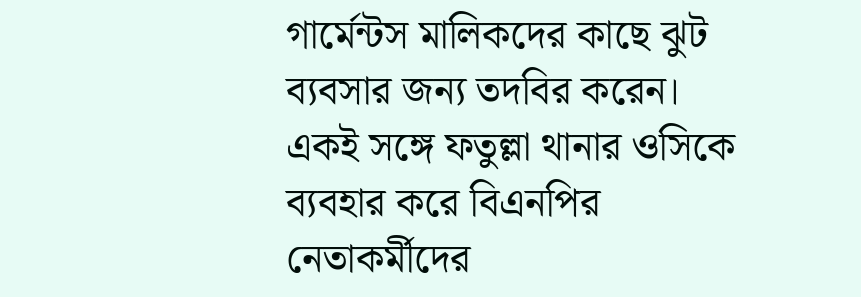গার্মেন্টস মালিকদের কাছে ঝুট ব্যবসার জন্য তদবির করেন। একই সঙ্গে ফতুল্লা থানার ওসিকে ব্যবহার করে বিএনপির নেতাকর্মীদের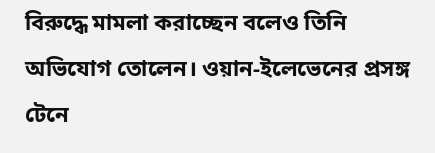বিরুদ্ধে মামলা করাচ্ছেন বলেও তিনি অভিযোগ তোলেন। ওয়ান-ইলেভেনের প্রসঙ্গ টেনে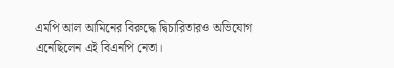এমপি আল আমিনের বিরুদ্ধে দ্বিচারিতারও অভিযোগ এনেছিলেন এই বিএনপি নেতা।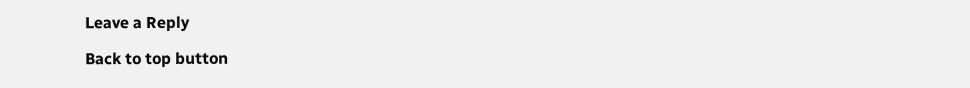Leave a Reply

Back to top button